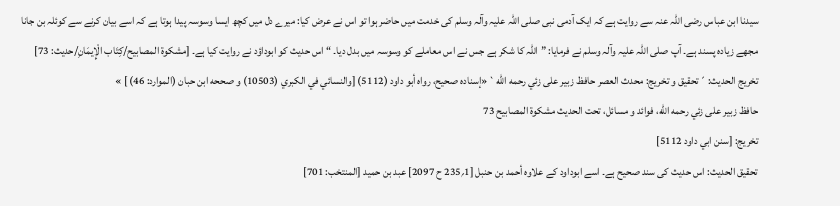سیدنا ابن عباس رضی اللہ عنہ سے روایت ہے کہ ایک آدمی نبی صلی اللہ علیہ وآلہ وسلم کی خدمت میں حاضر ہوا تو اس نے عرض کیا: میرے دل میں کچھ ایسا وسوسہ پیدا ہوتا ہے کہ اسے بیان کرنے سے کوئلہ بن جانا مجھے زیادہ پسند ہے۔ آپ صلی اللہ علیہ وآلہ وسلم نے فرمایا: ”اللہ کا شکر ہے جس نے اس معاملے کو وسوسہ میں بدل دیا۔ “ اس حدیث کو ابوداؤد نے روایت کیا ہے۔ [مشكوة المصابيح/كِتَاب الْإِيمَانِ/حدیث: 73]
تخریج الحدیث: ´تحقيق و تخريج: محدث العصر حافظ زبير على زئي رحمه الله` «إسناده صحيح، رواه أبو داود (5112) [والنسائي في الکبري (10503) و صححه ابن حبان (الموارد: 46) ] »
حافظ زبير على زئي رحمه الله، فوائد و مسائل، تحت الحديث مشكوة المصابيح 73
تخریج: [سنن ابي داود 5112]
تحقیق الحدیث: اس حدیث کی سند صحیح ہے۔ اسے ابوداود کے علاوہ أحمد بن حنبل [1؍235 ح 2097] عبد بن حمید [المنتخب: 701]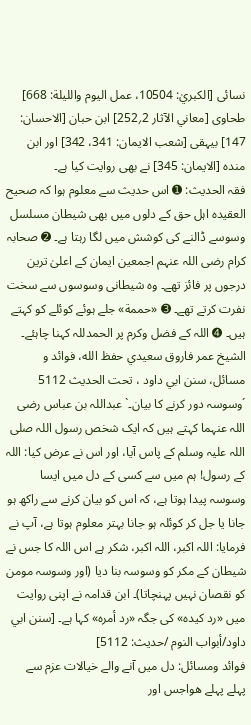نسائی [الكبريٰ: 10504، عمل اليوم والليلة: 668] طحاوی [معاني الآثار 2؍252] ابن حبان [الاحسان: 147] بیہقی [شعب الايمان: 341، 342] اور ابن مندہ [الايمان: 345] نے بھی روایت کیا ہے۔
فقہ الحدیث: ➊ اس حدیث سے معلوم ہوا کہ صحیح العقیدہ اہل حق کے دلوں میں بھی شیطان مسلسل وسوسے ڈالنے کی کوشش میں لگا رہتا ہے۔ ➋ صحابہ کرام رضی اللہ عنہم اجمعین ایمان کے اعلیٰ ترین درجوں پر فائز تھے۔ وہ شیطانی وسوسوں سے سخت نفرت کرتے تھے۔ ➌ «حممة» جلے ہوئے کوئلے کو کہتے ہیں۔ ➍ اللہ کے فضل وکرم پر الحمدللہ کہنا چاہئے۔
الشيخ عمر فاروق سعيدي حفظ الله، فوائد و مسائل، سنن ابي داود ، تحت الحديث 5112
´وسوسہ دور کرنے کا بیان۔` عبداللہ بن عباس رضی اللہ عنہما کہتے ہیں کہ ایک شخص رسول اللہ صلی اللہ علیہ وسلم کے پاس آیا، اور اس نے عرض کیا: اللہ کے رسول! ہم میں سے کسی کے دل میں ایسا وسوسہ پیدا ہوتا ہے، کہ اس کو بیان کرنے سے راکھ ہو جانا یا جل کر کوئلہ ہو جانا بہتر معلوم ہوتا ہے، آپ نے فرمایا: اللہ اکبر، اللہ اکبر، شکر ہے اس اللہ کا جس نے شیطان کے مکر کو وسوسہ بنا دیا (اور وسوسہ مومن کو نقصان نہیں پہنچاتا)۔ ابن قدامہ نے اپنی روایت میں «رد كيده» کی جگہ «رد أمره» کہا ہے۔ [سنن ابي داود/أبواب النوم /حدیث: 5112]
فوائد ومسائل: دل میں آنے والے خیالات عزم سے پہلے پہلے ھواجس اور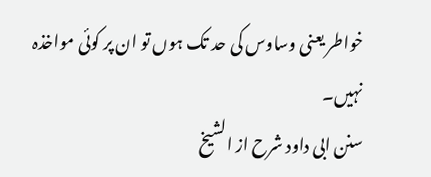خواطر یعنی وساوس کی حد تک ہوں تو ان پر کوئی مواخذہ نہیں۔
سنن ابی داود شرح از الشیخ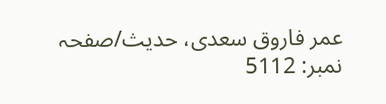عمر فاروق سعدی، حدیث/صفحہ نمبر: 5112